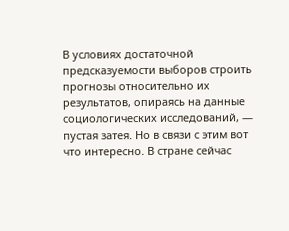В условиях достаточной предсказуемости выборов строить прогнозы относительно их результатов, опираясь на данные социологических исследований, — пустая затея. Но в связи с этим вот что интересно. В стране сейчас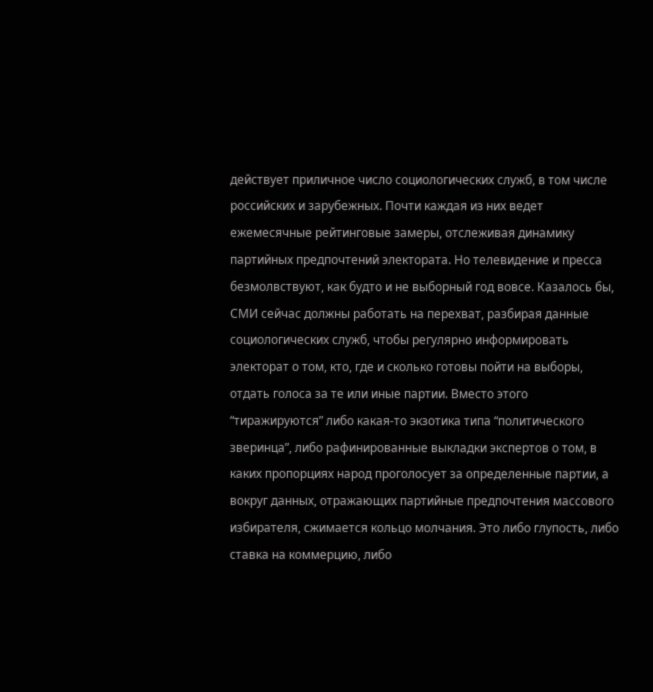действует приличное число социологических служб, в том числе российских и зарубежных. Почти каждая из них ведет ежемесячные рейтинговые замеры, отслеживая динамику партийных предпочтений электората. Но телевидение и пресса безмолвствуют, как будто и не выборный год вовсе. Казалось бы, СМИ сейчас должны работать на перехват, разбирая данные социологических служб, чтобы регулярно информировать электорат о том, кто, где и сколько готовы пойти на выборы, отдать голоса за те или иные партии. Вместо этого “тиражируются” либо какая-то экзотика типа “политического зверинца”, либо рафинированные выкладки экспертов о том, в каких пропорциях народ проголосует за определенные партии, а вокруг данных, отражающих партийные предпочтения массового избирателя, сжимается кольцо молчания. Это либо глупость, либо ставка на коммерцию, либо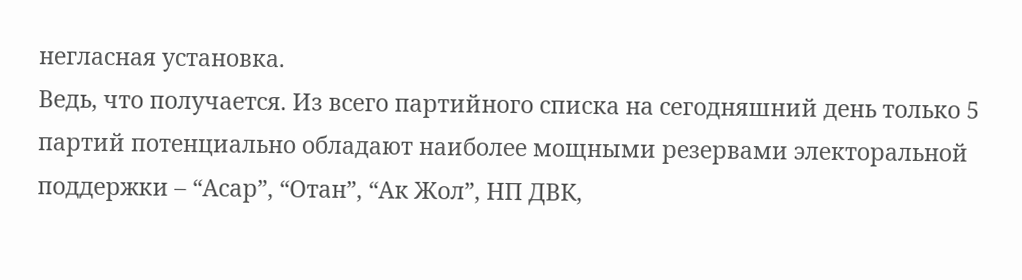негласная установка.
Ведь, что получается. Из всего партийного списка на сегодняшний день только 5 партий потенциально обладают наиболее мощными резервами электоральной поддержки – “Асар”, “Отан”, “Ак Жол”, НП ДВК,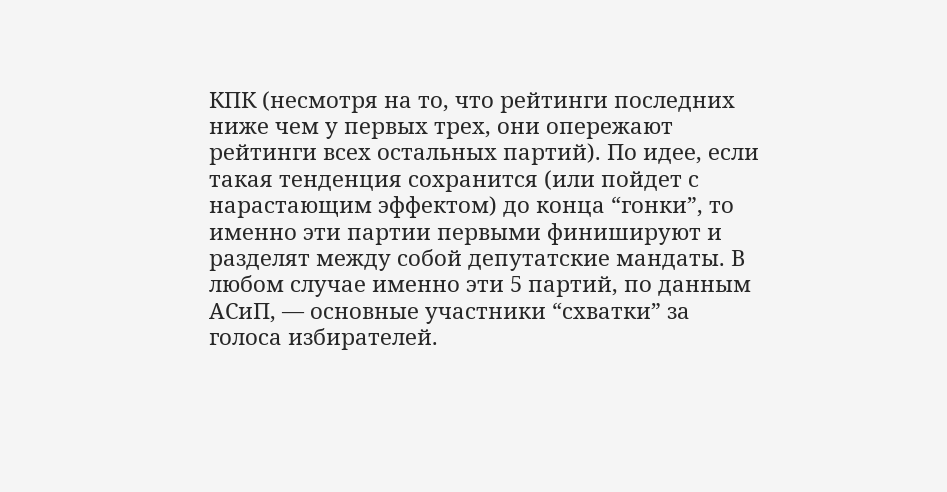КПК (несмотря на то, что рейтинги последних ниже чем у первых трех, они опережают рейтинги всех остальных партий). По идее, если такая тенденция сохранится (или пойдет с нарастающим эффектом) до конца “гонки”, то именно эти партии первыми финишируют и разделят между собой депутатские мандаты. В любом случае именно эти 5 партий, по данным АСиП, — основные участники “схватки” за голоса избирателей.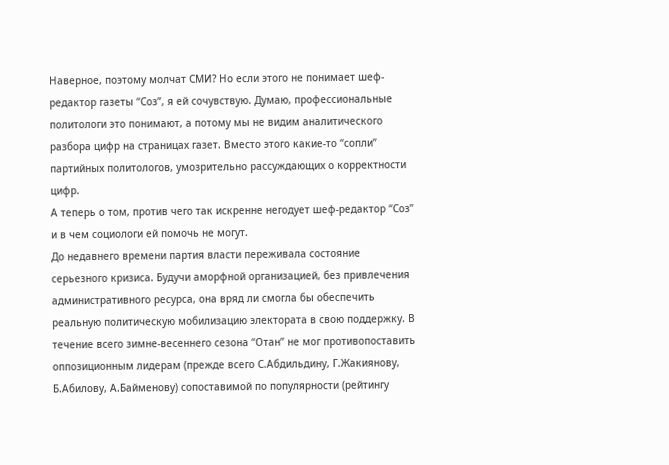Наверное, поэтому молчат СМИ? Но если этого не понимает шеф-редактор газеты “Соз”, я ей сочувствую. Думаю, профессиональные политологи это понимают, а потому мы не видим аналитического разбора цифр на страницах газет. Вместо этого какие-то “сопли” партийных политологов, умозрительно рассуждающих о корректности цифр.
А теперь о том, против чего так искренне негодует шеф-редактор “Соз” и в чем социологи ей помочь не могут.
До недавнего времени партия власти переживала состояние серьезного кризиса. Будучи аморфной организацией, без привлечения административного ресурса, она вряд ли смогла бы обеспечить реальную политическую мобилизацию электората в свою поддержку. В течение всего зимне-весеннего сезона “Отан” не мог противопоставить оппозиционным лидерам (прежде всего С.Абдильдину, Г.Жакиянову, Б.Абилову, А.Байменову) сопоставимой по популярности (рейтингу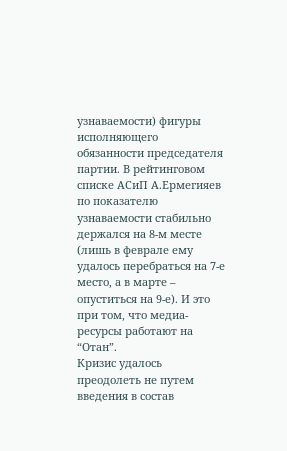узнаваемости) фигуры исполняющего обязанности председателя партии. В рейтинговом списке АСиП А.Ермегияев по показателю узнаваемости стабильно держался на 8-м месте (лишь в феврале ему удалось перебраться на 7-е место, а в марте – опуститься на 9-е). И это при том, что медиа-ресурсы работают на “Отан”.
Кризис удалось преодолеть не путем введения в состав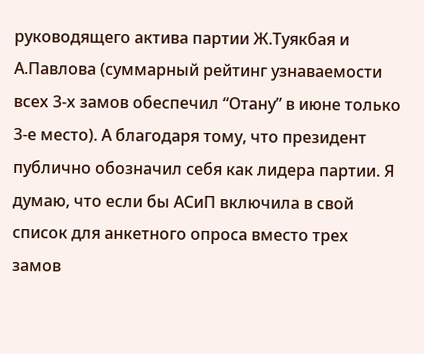руководящего актива партии Ж.Туякбая и А.Павлова (суммарный рейтинг узнаваемости всех 3-х замов обеспечил “Отану” в июне только 3-е место). А благодаря тому, что президент публично обозначил себя как лидера партии. Я думаю, что если бы АСиП включила в свой список для анкетного опроса вместо трех замов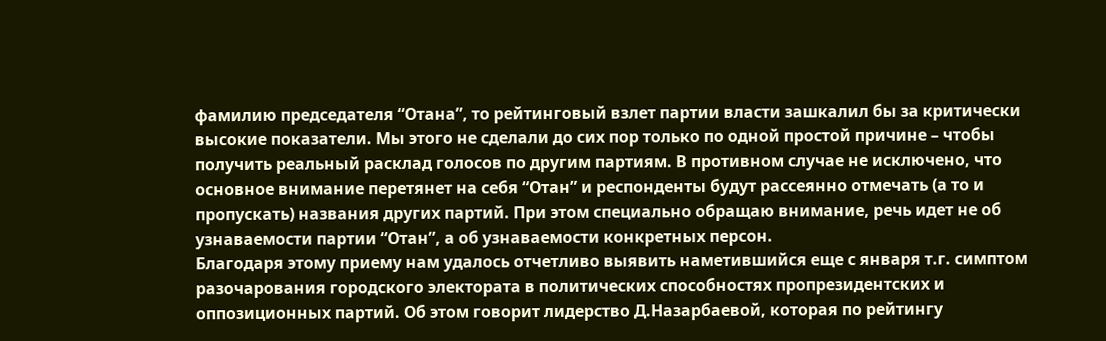фамилию председателя “Отана”, то рейтинговый взлет партии власти зашкалил бы за критически высокие показатели. Мы этого не сделали до сих пор только по одной простой причине – чтобы получить реальный расклад голосов по другим партиям. В противном случае не исключено, что основное внимание перетянет на себя “Отан” и респонденты будут рассеянно отмечать (а то и пропускать) названия других партий. При этом специально обращаю внимание, речь идет не об узнаваемости партии “Отан”, а об узнаваемости конкретных персон.
Благодаря этому приему нам удалось отчетливо выявить наметившийся еще с января т.г. симптом разочарования городского электората в политических способностях пропрезидентских и оппозиционных партий. Об этом говорит лидерство Д.Назарбаевой, которая по рейтингу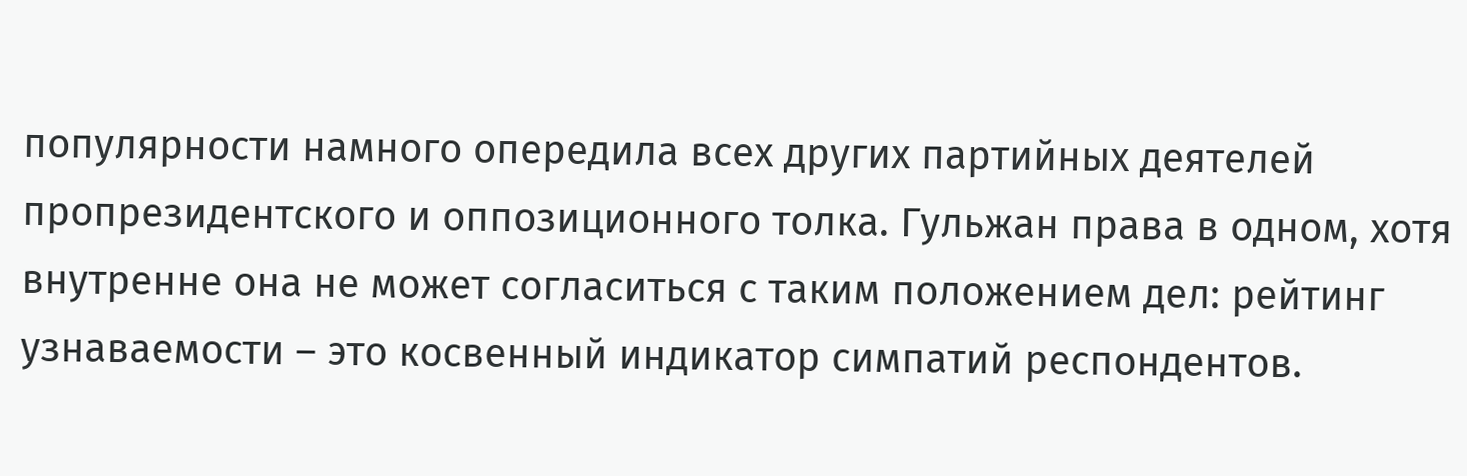популярности намного опередила всех других партийных деятелей пропрезидентского и оппозиционного толка. Гульжан права в одном, хотя внутренне она не может согласиться с таким положением дел: рейтинг узнаваемости – это косвенный индикатор симпатий респондентов.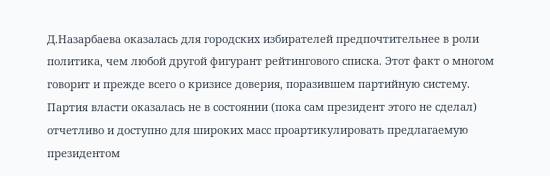Д.Назарбаева оказалась для городских избирателей предпочтительнее в роли политика, чем любой другой фигурант рейтингового списка. Этот факт о многом говорит и прежде всего о кризисе доверия, поразившем партийную систему.
Партия власти оказалась не в состоянии (пока сам президент этого не сделал) отчетливо и доступно для широких масс проартикулировать предлагаемую президентом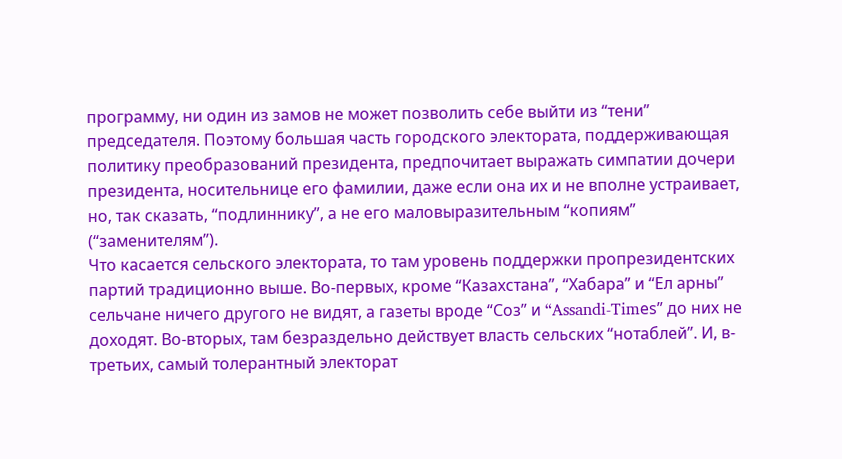программу, ни один из замов не может позволить себе выйти из “тени” председателя. Поэтому большая часть городского электората, поддерживающая политику преобразований президента, предпочитает выражать симпатии дочери президента, носительнице его фамилии, даже если она их и не вполне устраивает, но, так сказать, “подлиннику”, а не его маловыразительным “копиям” (“заменителям”).
Что касается сельского электората, то там уровень поддержки пропрезидентских партий традиционно выше. Во-первых, кроме “Казахстана”, “Хабара” и “Ел арны” сельчане ничего другого не видят, а газеты вроде “Соз” и “Assandi-Timеs” до них не доходят. Во-вторых, там безраздельно действует власть сельских “нотаблей”. И, в-третьих, самый толерантный электорат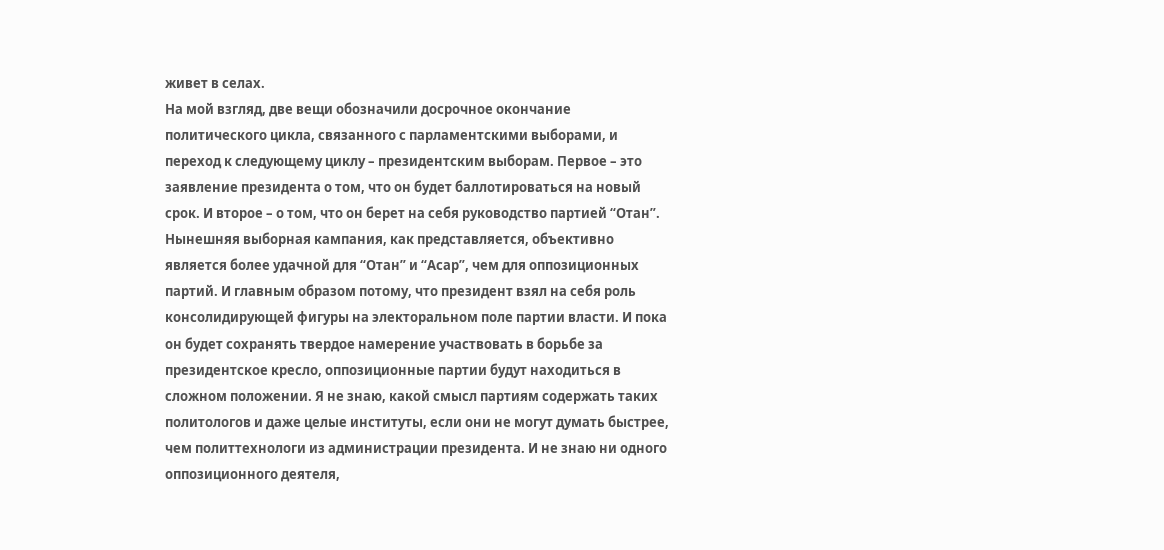живет в селах.
На мой взгляд, две вещи обозначили досрочное окончание политического цикла, связанного с парламентскими выборами, и переход к следующему циклу – президентским выборам. Первое – это заявление президента о том, что он будет баллотироваться на новый срок. И второе – о том, что он берет на себя руководство партией “Отан”.
Нынешняя выборная кампания, как представляется, объективно является более удачной для “Отан” и “Асар”, чем для оппозиционных партий. И главным образом потому, что президент взял на себя роль консолидирующей фигуры на электоральном поле партии власти. И пока он будет сохранять твердое намерение участвовать в борьбе за президентское кресло, оппозиционные партии будут находиться в сложном положении. Я не знаю, какой смысл партиям содержать таких политологов и даже целые институты, если они не могут думать быстрее, чем политтехнологи из администрации президента. И не знаю ни одного оппозиционного деятеля,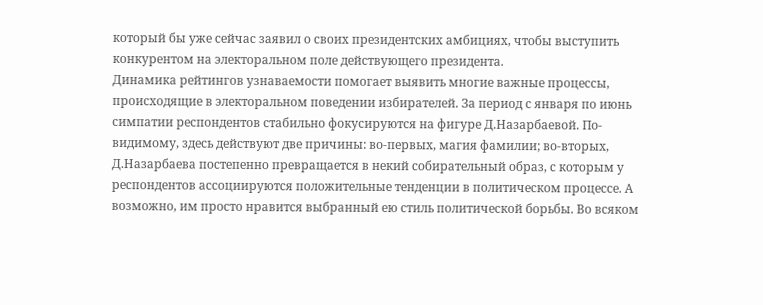который бы уже сейчас заявил о своих президентских амбициях, чтобы выступить конкурентом на электоральном поле действующего президента.
Динамика рейтингов узнаваемости помогает выявить многие важные процессы, происходящие в электоральном поведении избирателей. За период с января по июнь симпатии респондентов стабильно фокусируются на фигуре Д.Назарбаевой. По-видимому, здесь действуют две причины: во-первых, магия фамилии; во-вторых, Д.Назарбаева постепенно превращается в некий собирательный образ, с которым у респондентов ассоциируются положительные тенденции в политическом процессе. А возможно, им просто нравится выбранный ею стиль политической борьбы. Во всяком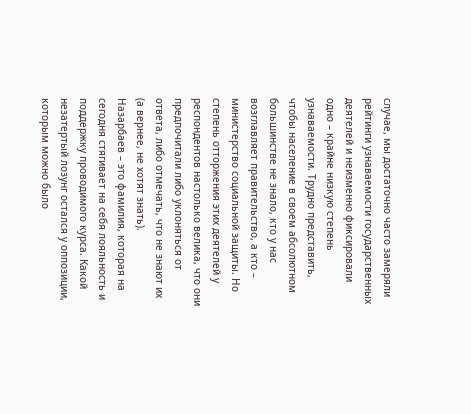случае, мы достаточно часто замеряли рейтинги узнаваемости государственных деятелей и неизменно фиксировали одно – крайне низкую степень узнаваемости. Трудно представить, чтобы население в своем абсолютном большинстве не знало, кто у нас возглавляет правительство, а кто – министерство социальной защиты. Но степень отторжения этих деятелей у респондентов настолько велика, что они предпочитали либо уклоняться от ответа, либо отмечать, что не знают их (а вернее, не хотят знать).
Назарбаев – это фамилия, которая на сегодня стягивает на себя лояльность и поддержку проводимого курса. Какой незатертый лозунг остался у оппозиции, которым можно было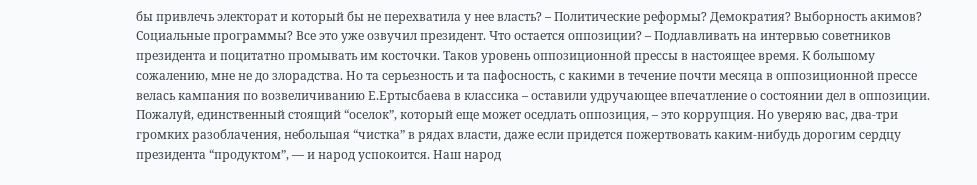бы привлечь электорат и который бы не перехватила у нее власть? – Политические реформы? Демократия? Выборность акимов? Социальные программы? Все это уже озвучил президент. Что остается оппозиции? – Подлавливать на интервью советников президента и поцитатно промывать им косточки. Таков уровень оппозиционной прессы в настоящее время. К большому сожалению, мне не до злорадства. Но та серьезность и та пафосность, с какими в течение почти месяца в оппозиционной прессе велась кампания по возвеличиванию Е.Ертысбаева в классика – оставили удручающее впечатление о состоянии дел в оппозиции.
Пожалуй, единственный стоящий “оселок”, который еще может оседлать оппозиция, – это коррупция. Но уверяю вас, два-три громких разоблачения, небольшая “чистка” в рядах власти, даже если придется пожертвовать каким-нибудь дорогим сердцу президента “продуктом”, — и народ успокоится. Наш народ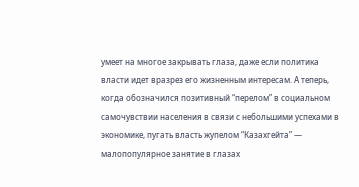умеет на многое закрывать глаза, даже если политика власти идет вразрез его жизненным интересам. А теперь, когда обозначился позитивный “перелом” в социальном самочувствии населения в связи с небольшими успехами в экономике, пугать власть жупелом “Казахгейта” — малопопулярное занятие в глазах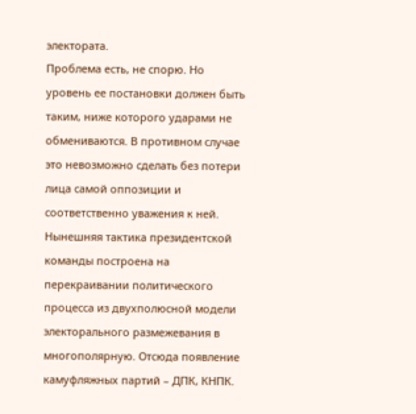электората.
Проблема есть, не спорю. Но уровень ее постановки должен быть таким, ниже которого ударами не обмениваются. В противном случае это невозможно сделать без потери лица самой оппозиции и соответственно уважения к ней.
Нынешняя тактика президентской команды построена на перекраивании политического процесса из двухполюсной модели электорального размежевания в многополярную. Отсюда появление камуфляжных партий – ДПК, КНПК.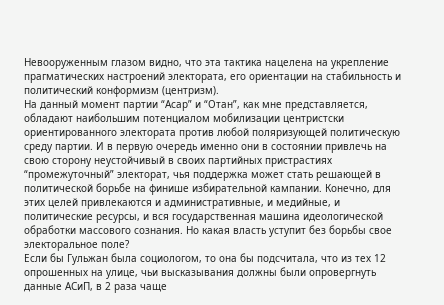Невооруженным глазом видно, что эта тактика нацелена на укрепление прагматических настроений электората, его ориентации на стабильность и политический конформизм (центризм).
На данный момент партии “Асар” и “Отан”, как мне представляется, обладают наибольшим потенциалом мобилизации центристски ориентированного электората против любой поляризующей политическую среду партии. И в первую очередь именно они в состоянии привлечь на свою сторону неустойчивый в своих партийных пристрастиях “промежуточный” электорат, чья поддержка может стать решающей в политической борьбе на финише избирательной кампании. Конечно, для этих целей привлекаются и административные, и медийные, и политические ресурсы, и вся государственная машина идеологической обработки массового сознания. Но какая власть уступит без борьбы свое электоральное поле?
Если бы Гульжан была социологом, то она бы подсчитала, что из тех 12 опрошенных на улице, чьи высказывания должны были опровергнуть данные АСиП, в 2 раза чаще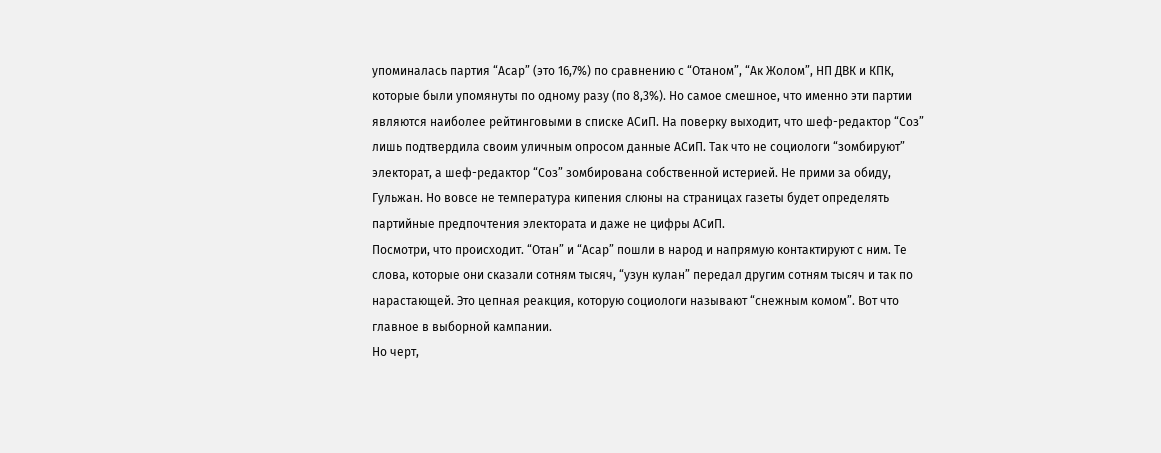упоминалась партия “Асар” (это 16,7%) по сравнению с “Отаном”, “Ак Жолом”, НП ДВК и КПК, которые были упомянуты по одному разу (по 8,3%). Но самое смешное, что именно эти партии являются наиболее рейтинговыми в списке АСиП. На поверку выходит, что шеф-редактор “Соз” лишь подтвердила своим уличным опросом данные АСиП. Так что не социологи “зомбируют” электорат, а шеф-редактор “Соз” зомбирована собственной истерией. Не прими за обиду, Гульжан. Но вовсе не температура кипения слюны на страницах газеты будет определять партийные предпочтения электората и даже не цифры АСиП.
Посмотри, что происходит. “Отан” и “Асар” пошли в народ и напрямую контактируют с ним. Те слова, которые они сказали сотням тысяч, “узун кулан” передал другим сотням тысяч и так по нарастающей. Это цепная реакция, которую социологи называют “снежным комом”. Вот что главное в выборной кампании.
Но черт,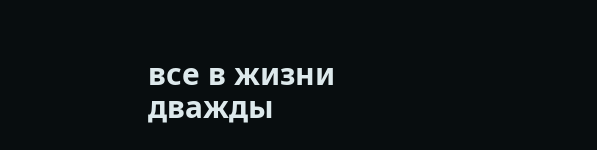все в жизни дважды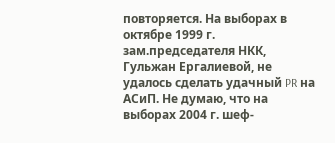повторяется. На выборах в октябре 1999 г. зам.председателя НКК, Гульжан Ергалиевой, не удалось сделать удачный PR на АСиП. Не думаю, что на выборах 2004 г. шеф-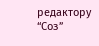редактору “Соз”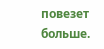повезет больше.